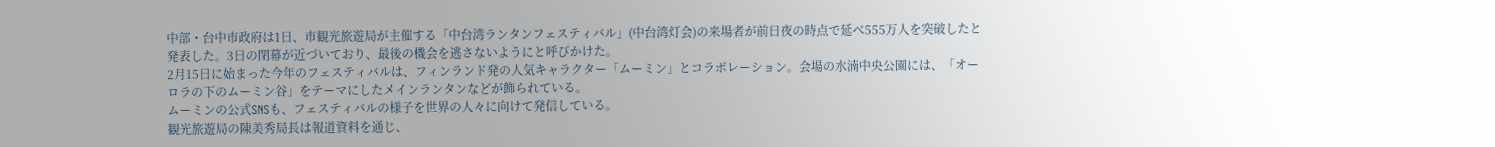中部・台中市政府は1日、市観光旅遊局が主催する「中台湾ランタンフェスティバル」(中台湾灯会)の来場者が前日夜の時点で延べ555万人を突破したと発表した。3日の閉幕が近づいており、最後の機会を逃さないようにと呼びかけた。
2月15日に始まった今年のフェスティバルは、フィンランド発の人気キャラクター「ムーミン」とコラボレーション。会場の水湳中央公園には、「オーロラの下のムーミン谷」をテーマにしたメインランタンなどが飾られている。
ムーミンの公式SNSも、フェスティバルの様子を世界の人々に向けて発信している。
観光旅遊局の陳美秀局長は報道資料を通じ、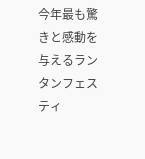今年最も驚きと感動を与えるランタンフェスティ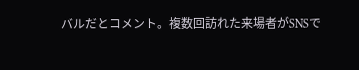バルだとコメント。複数回訪れた来場者がSNSで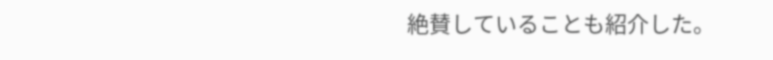絶賛していることも紹介した。